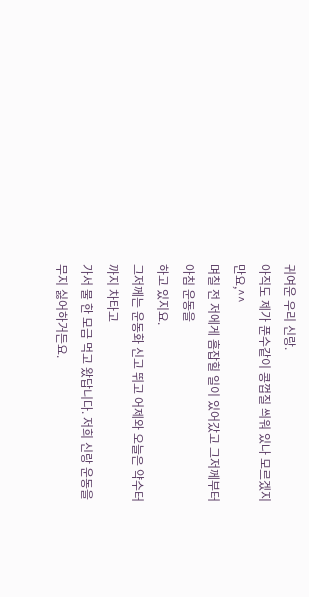귀여운 우리 신랑.
아직도 제가 푼수같이 콩껍질 씌워 있나 모르겠지만요,^^
며칠 전 저에게 흠잡힐 일이 있어갔고 그저께부터 아침 운동을
하고 있지요.
그저께는 운동화 신고 뛰고 어제와 오늘은 약수터까지 차타고
가서 물 한 모금 먹고 왔답니다. 저희 신랑 운동을 무지 싫어하거든요.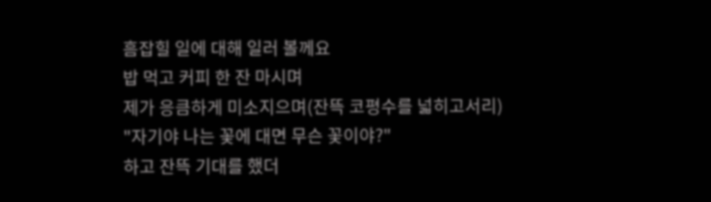흠잡힐 일에 대해 일러 볼께요
밥 먹고 커피 한 잔 마시며
제가 응큼하게 미소지으며(잔뜩 코평수를 넓히고서리)
"자기야 나는 꽃에 대면 무슨 꽃이야?"
하고 잔뜩 기대를 했더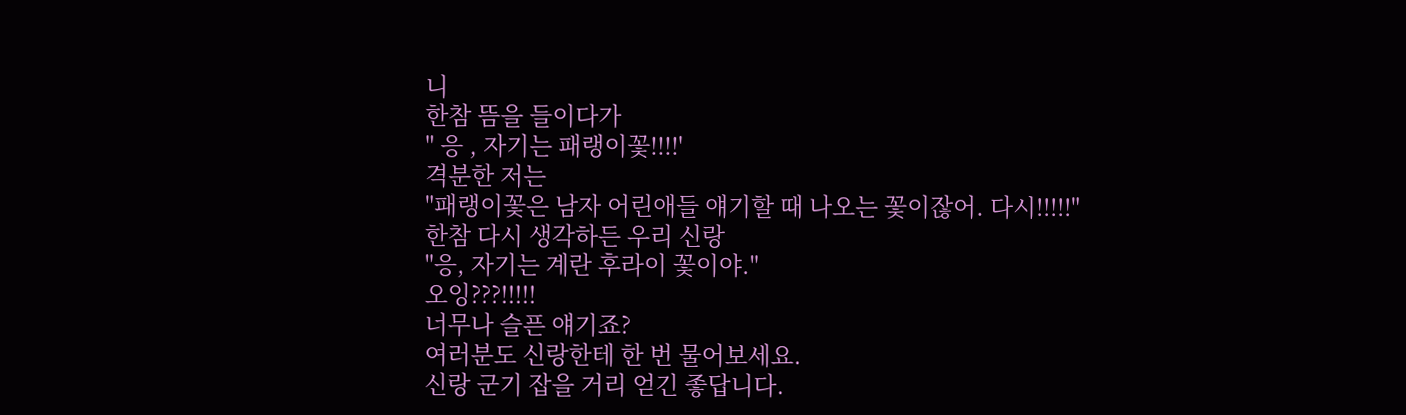니
한참 뜸을 들이다가
" 응 , 자기는 패랭이꽃!!!!'
격분한 저는
"패랭이꽃은 남자 어린애들 얘기할 때 나오는 꽃이잖어. 다시!!!!!"
한참 다시 생각하든 우리 신랑
"응, 자기는 계란 후라이 꽃이야."
오잉???!!!!!
너무나 슬픈 얘기죠?
여러분도 신랑한테 한 번 물어보세요.
신랑 군기 잡을 거리 얻긴 좋답니다.